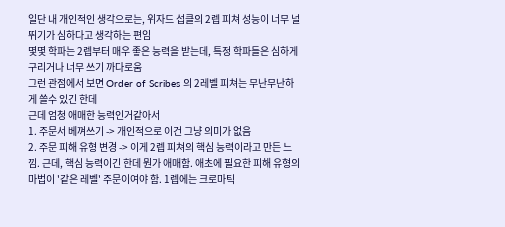일단 내 개인적인 생각으로는, 위자드 섭클의 2렙 피쳐 성능이 너무 널뛰기가 심하다고 생각하는 편임
몇몇 학파는 2렙부터 매우 좋은 능력을 받는데, 특정 학파들은 심하게 구리거나 너무 쓰기 까다로움
그런 관점에서 보면 Order of Scribes 의 2레벨 피쳐는 무난무난하게 쓸수 있긴 한데
근데 엄청 애매한 능력인거같아서
1. 주문서 베껴쓰기 -> 개인적으로 이건 그냥 의미가 없음
2. 주문 피해 유형 변경 -> 이게 2렙 피쳐의 핵심 능력이라고 만든 느낌. 근데, 핵심 능력이긴 한데 뭔가 애매함. 애초에 필요한 피해 유형의 마법이 '같은 레벨' 주문이여야 함. 1렙에는 크로마틱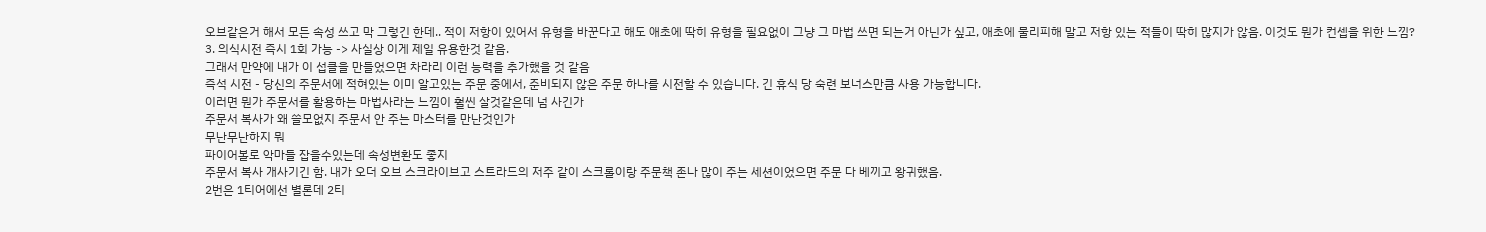오브같은거 해서 모든 속성 쓰고 막 그렇긴 한데.. 적이 저항이 있어서 유형을 바꾼다고 해도 애초에 딱히 유형을 필요없이 그냥 그 마법 쓰면 되는거 아닌가 싶고, 애초에 물리피해 말고 저항 있는 적들이 딱히 많지가 않음. 이것도 뭔가 컨셉을 위한 느낌?
3. 의식시전 즉시 1회 가능 -> 사실상 이게 제일 유용한것 같음.
그래서 만약에 내가 이 섭클을 만들었으면 차라리 이런 능력을 추가했을 것 같음
즉석 시전 - 당신의 주문서에 적혀있는 이미 알고있는 주문 중에서, 준비되지 않은 주문 하나를 시전할 수 있습니다. 긴 휴식 당 숙련 보너스만큼 사용 가능합니다.
이러면 뭔가 주문서를 활용하는 마법사라는 느낌이 훨씬 살것같은데 넘 사긴가
주문서 복사가 왜 쓸모없지 주문서 안 주는 마스터를 만난것인가
무난무난하지 뭐
파이어볼로 악마들 잡을수있는데 속성변환도 좋지
주문서 복사 개사기긴 함. 내가 오더 오브 스크라이브고 스트라드의 저주 같이 스크롤이랑 주문책 존나 많이 주는 세션이었으면 주문 다 베끼고 왕귀했음.
2번은 1티어에선 별론데 2티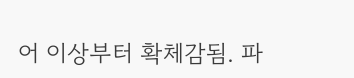어 이상부터 확체감됨. 파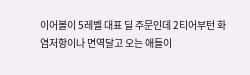이어볼이 5레벨 대표 딜 주문인데 2티어부턴 화염저항이나 면역달고 오는 애들이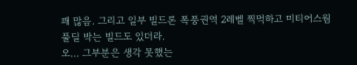꽤 많음. 그리고 일부 빌드론 폭풍권역 2레벨 찍먹하고 미티어스웜 풀딜 박는 빌드도 있더라.
오... 그부분은 생각 못했는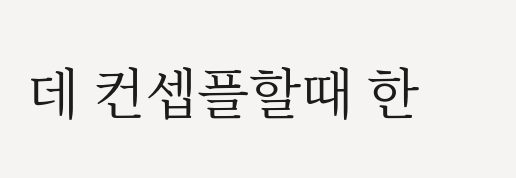데 컨셉플할때 한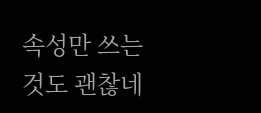속성만 쓰는것도 괜찮네